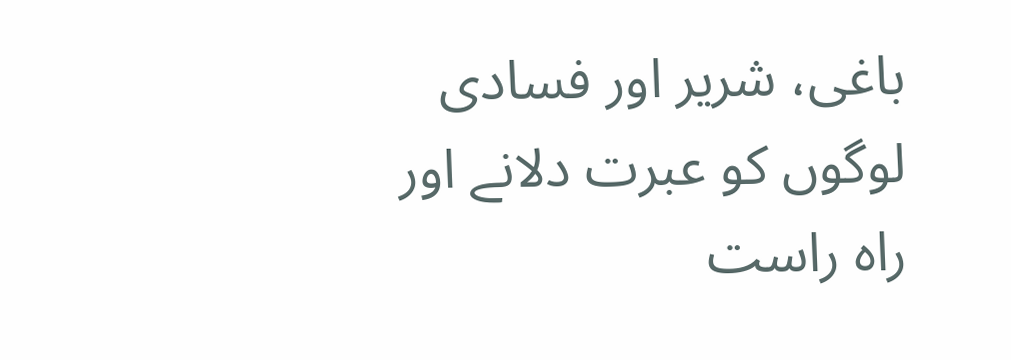باغی، شریر اور فسادی لوگوں کو عبرت دلانے اور راہ راست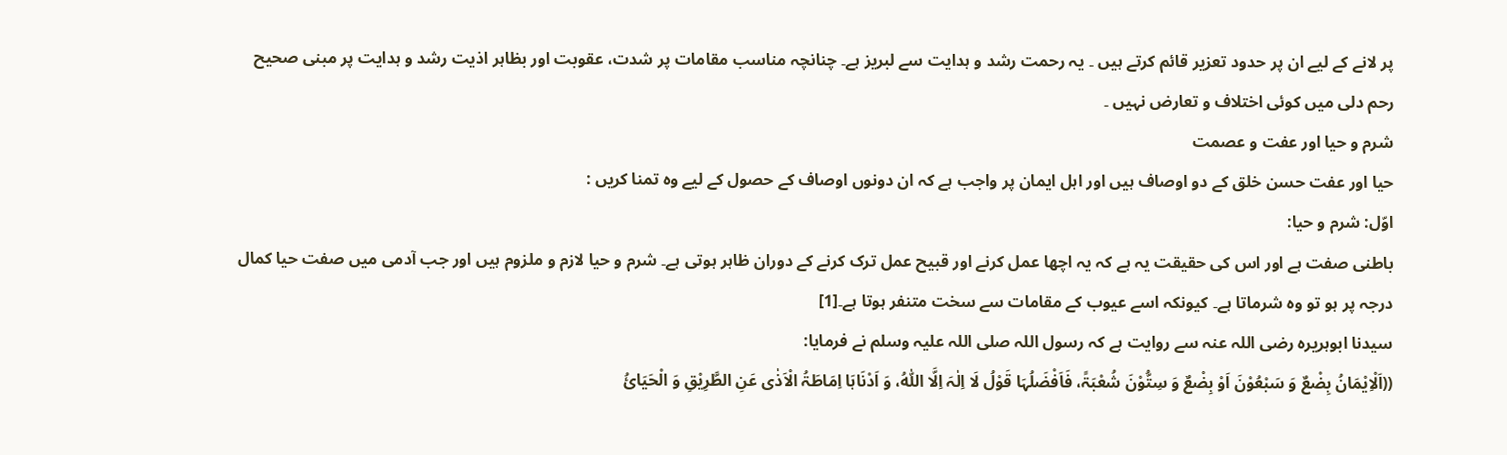پر لانے کے لیے ان پر حدود تعزیر قائم کرتے ہیں ۔ یہ رحمت رشد و ہدایت سے لبریز ہے۔ چنانچہ مناسب مقامات پر شدت، عقوبت اور بظاہر اذیت رشد و ہدایت پر مبنی صحیح رحم دلی میں کوئی اختلاف و تعارض نہیں ۔
شرم و حیا اور عفت و عصمت
حیا اور عفت حسن خلق کے دو اوصاف ہیں اور اہل ایمان پر واجب ہے کہ ان دونوں اوصاف کے حصول کے لیے وہ تمنا کریں :
اوّل: شرم و حیا:
باطنی صفت ہے اور اس کی حقیقت یہ ہے کہ یہ اچھا عمل کرنے اور قبیح عمل ترک کرنے کے دوران ظاہر ہوتی ہے۔ شرم و حیا لازم و ملزوم ہیں اور جب آدمی میں صفت حیا کمال درجہ پر ہو تو وہ شرماتا ہے۔ کیونکہ اسے عیوب کے مقامات سے سخت متنفر ہوتا ہے۔[1]
سیدنا ابوہریرہ رضی اللہ عنہ سے روایت ہے کہ رسول اللہ صلی اللہ علیہ وسلم نے فرمایا:
((اَلْاِیْمَانُ بِضْعٌ وَ سَبْعُوْنَ اَوْ بِضْعٌ وَ سِتُّوْنَ شُعْبَۃً، فَاَفْضَلُہَا قَوْلُ لَا اِلٰہَ اِلَّا اللّٰہُ، وَ اَدْنَاہَا اِمَاطَۃُ الْاَذٰی عَنِ الطَّرِیْقِ وَ الْحَیَائُ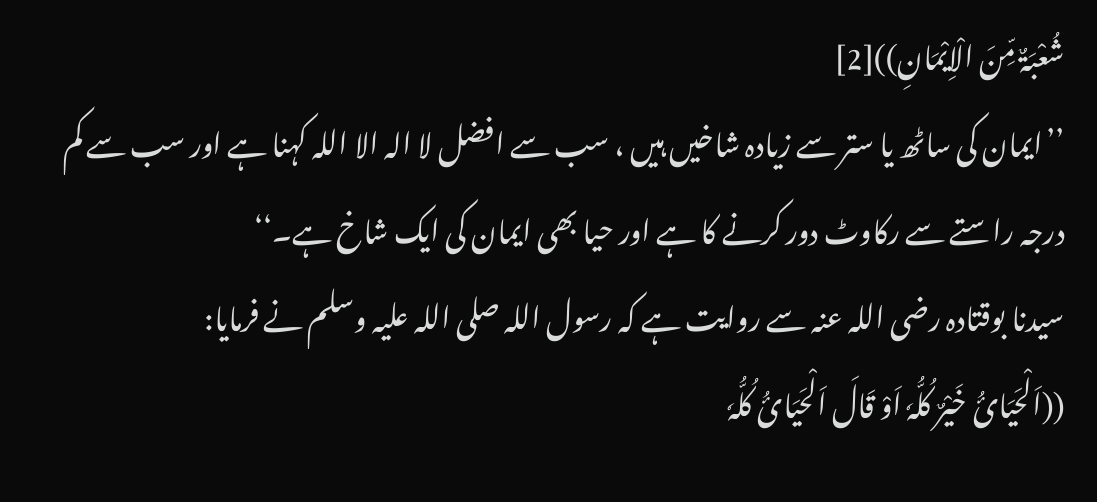شُعْبَۃٌ مِّنَ الْاِیْمَانِ))[2]
’’ایمان کی ساٹھ یا ستر سے زیادہ شاخیں ہیں ، سب سے افضل لا الہ الا اللہ کہنا ہے اور سب سے کم درجہ راستے سے رکاوٹ دور کرنے کا ہے اور حیا بھی ایمان کی ایک شاخ ہے۔‘‘
سیدنا بوقتادہ رضی اللہ عنہ سے روایت ہے کہ رسول اللہ صلی اللہ علیہ وسلم نے فرمایا:
((اَلْحَیَائُ خَیْرٌ کُلُّہٗ اَوْ قَالَ اَلْحَیَائُ کُلُّہٗ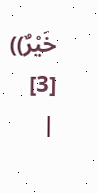خَیْرٌ)) [3]
|